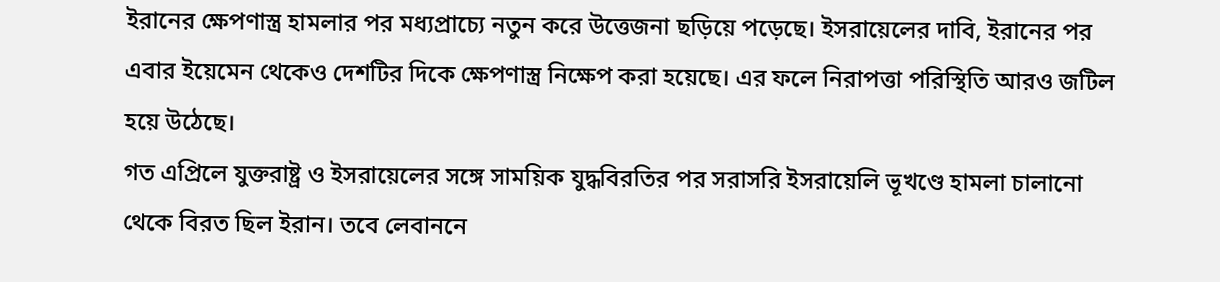ইরানের ক্ষেপণাস্ত্র হামলার পর মধ্যপ্রাচ্যে নতুন করে উত্তেজনা ছড়িয়ে পড়েছে। ইসরায়েলের দাবি, ইরানের পর এবার ইয়েমেন থেকেও দেশটির দিকে ক্ষেপণাস্ত্র নিক্ষেপ করা হয়েছে। এর ফলে নিরাপত্তা পরিস্থিতি আরও জটিল হয়ে উঠেছে।
গত এপ্রিলে যুক্তরাষ্ট্র ও ইসরায়েলের সঙ্গে সাময়িক যুদ্ধবিরতির পর সরাসরি ইসরায়েলি ভূখণ্ডে হামলা চালানো থেকে বিরত ছিল ইরান। তবে লেবাননে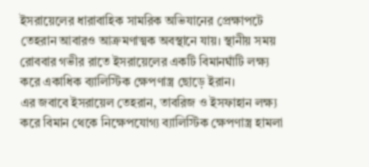ইসরায়েলের ধারাবাহিক সামরিক অভিযানের প্রেক্ষাপটে তেহরান আবারও আক্রমণাত্মক অবস্থানে যায়। স্থানীয় সময় রোববার গভীর রাতে ইসরায়েলের একটি বিমানঘাঁটি লক্ষ্য করে একাধিক ব্যালিস্টিক ক্ষেপণাস্ত্র ছোড়ে ইরান।
এর জবাবে ইসরায়েল তেহরান, তাবরিজ ও ইসফাহান লক্ষ্য করে বিমান থেকে নিক্ষেপযোগ্য ব্যালিস্টিক ক্ষেপণাস্ত্র হামলা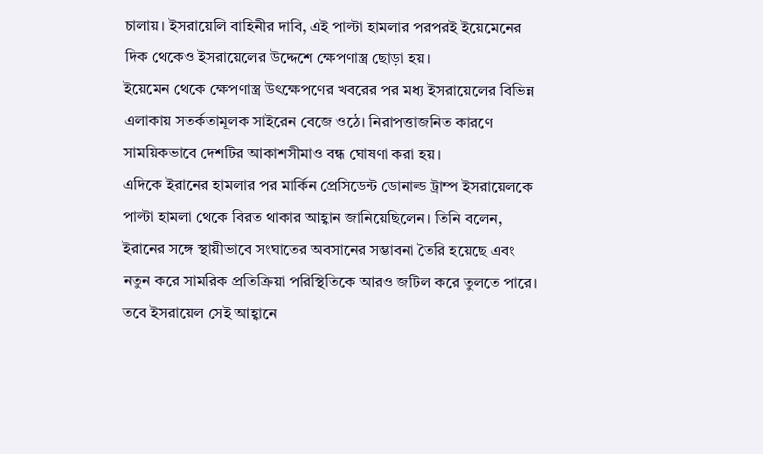চালায়। ইসরায়েলি বাহিনীর দাবি, এই পাল্টা হামলার পরপরই ইয়েমেনের দিক থেকেও ইসরায়েলের উদ্দেশে ক্ষেপণাস্ত্র ছোড়া হয়।
ইয়েমেন থেকে ক্ষেপণাস্ত্র উৎক্ষেপণের খবরের পর মধ্য ইসরায়েলের বিভিন্ন এলাকায় সতর্কতামূলক সাইরেন বেজে ওঠে। নিরাপত্তাজনিত কারণে সাময়িকভাবে দেশটির আকাশসীমাও বন্ধ ঘোষণা করা হয়।
এদিকে ইরানের হামলার পর মার্কিন প্রেসিডেন্ট ডোনাল্ড ট্রাম্প ইসরায়েলকে পাল্টা হামলা থেকে বিরত থাকার আহ্বান জানিয়েছিলেন। তিনি বলেন, ইরানের সঙ্গে স্থায়ীভাবে সংঘাতের অবসানের সম্ভাবনা তৈরি হয়েছে এবং নতুন করে সামরিক প্রতিক্রিয়া পরিস্থিতিকে আরও জটিল করে তুলতে পারে। তবে ইসরায়েল সেই আহ্বানে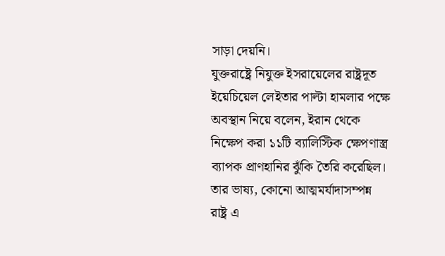সাড়া দেয়নি।
যুক্তরাষ্ট্রে নিযুক্ত ইসরায়েলের রাষ্ট্রদূত ইয়েচিয়েল লেইতার পাল্টা হামলার পক্ষে অবস্থান নিয়ে বলেন, ইরান থেকে নিক্ষেপ করা ১১টি ব্যালিস্টিক ক্ষেপণাস্ত্র ব্যাপক প্রাণহানির ঝুঁকি তৈরি করেছিল। তার ভাষ্য, কোনো আত্মমর্যাদাসম্পন্ন রাষ্ট্র এ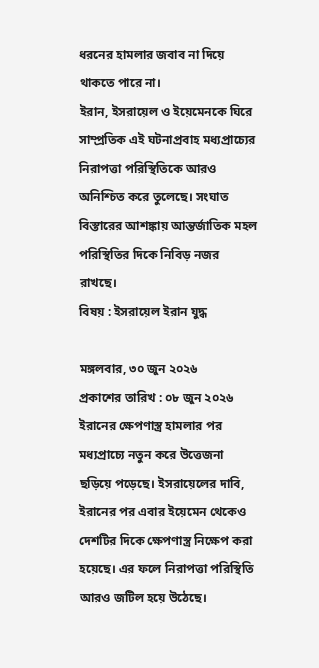ধরনের হামলার জবাব না দিয়ে থাকতে পারে না।
ইরান, ইসরায়েল ও ইয়েমেনকে ঘিরে সাম্প্রতিক এই ঘটনাপ্রবাহ মধ্যপ্রাচ্যের নিরাপত্তা পরিস্থিতিকে আরও অনিশ্চিত করে তুলেছে। সংঘাত বিস্তারের আশঙ্কায় আন্তর্জাতিক মহল পরিস্থিতির দিকে নিবিড় নজর রাখছে।
বিষয় : ইসরায়েল ইরান যুদ্ধ

মঙ্গলবার, ৩০ জুন ২০২৬
প্রকাশের তারিখ : ০৮ জুন ২০২৬
ইরানের ক্ষেপণাস্ত্র হামলার পর মধ্যপ্রাচ্যে নতুন করে উত্তেজনা ছড়িয়ে পড়েছে। ইসরায়েলের দাবি, ইরানের পর এবার ইয়েমেন থেকেও দেশটির দিকে ক্ষেপণাস্ত্র নিক্ষেপ করা হয়েছে। এর ফলে নিরাপত্তা পরিস্থিতি আরও জটিল হয়ে উঠেছে।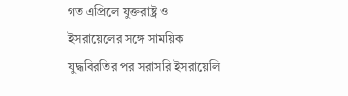গত এপ্রিলে যুক্তরাষ্ট্র ও ইসরায়েলের সঙ্গে সাময়িক যুদ্ধবিরতির পর সরাসরি ইসরায়েলি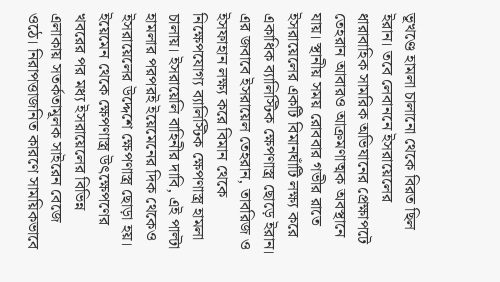ভূখণ্ডে হামলা চালানো থেকে বিরত ছিল ইরান। তবে লেবাননে ইসরায়েলের ধারাবাহিক সামরিক অভিযানের প্রেক্ষাপটে তেহরান আবারও আক্রমণাত্মক অবস্থানে যায়। স্থানীয় সময় রোববার গভীর রাতে ইসরায়েলের একটি বিমানঘাঁটি লক্ষ্য করে একাধিক ব্যালিস্টিক ক্ষেপণাস্ত্র ছোড়ে ইরান।
এর জবাবে ইসরায়েল তেহরান, তাবরিজ ও ইসফাহান লক্ষ্য করে বিমান থেকে নিক্ষেপযোগ্য ব্যালিস্টিক ক্ষেপণাস্ত্র হামলা চালায়। ইসরায়েলি বাহিনীর দাবি, এই পাল্টা হামলার পরপরই ইয়েমেনের দিক থেকেও ইসরায়েলের উদ্দেশে ক্ষেপণাস্ত্র ছোড়া হয়।
ইয়েমেন থেকে ক্ষেপণাস্ত্র উৎক্ষেপণের খবরের পর মধ্য ইসরায়েলের বিভিন্ন এলাকায় সতর্কতামূলক সাইরেন বেজে ওঠে। নিরাপত্তাজনিত কারণে সাময়িকভাবে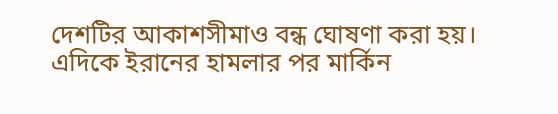দেশটির আকাশসীমাও বন্ধ ঘোষণা করা হয়।
এদিকে ইরানের হামলার পর মার্কিন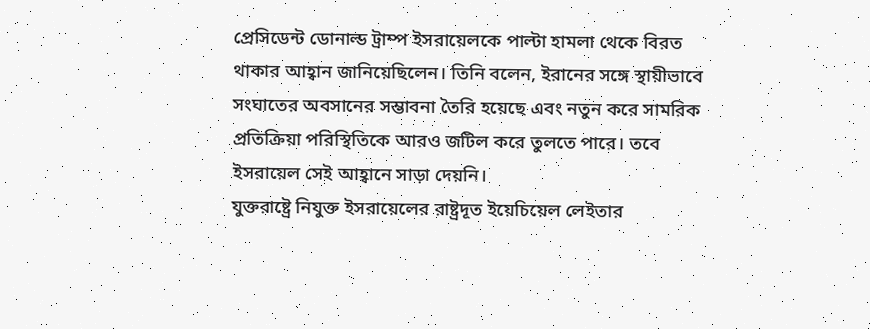প্রেসিডেন্ট ডোনাল্ড ট্রাম্প ইসরায়েলকে পাল্টা হামলা থেকে বিরত থাকার আহ্বান জানিয়েছিলেন। তিনি বলেন, ইরানের সঙ্গে স্থায়ীভাবে সংঘাতের অবসানের সম্ভাবনা তৈরি হয়েছে এবং নতুন করে সামরিক প্রতিক্রিয়া পরিস্থিতিকে আরও জটিল করে তুলতে পারে। তবে ইসরায়েল সেই আহ্বানে সাড়া দেয়নি।
যুক্তরাষ্ট্রে নিযুক্ত ইসরায়েলের রাষ্ট্রদূত ইয়েচিয়েল লেইতার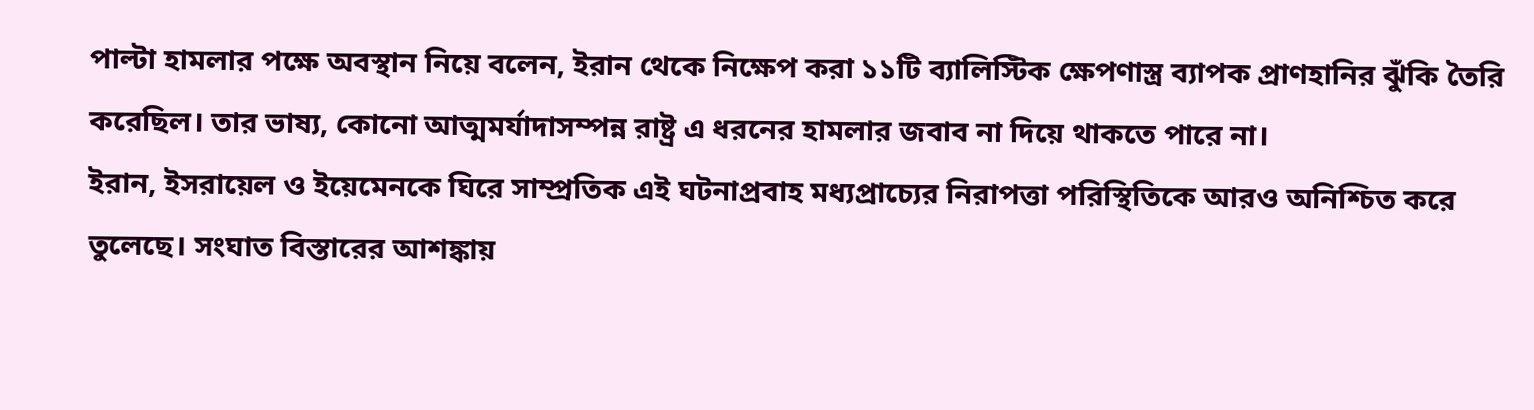পাল্টা হামলার পক্ষে অবস্থান নিয়ে বলেন, ইরান থেকে নিক্ষেপ করা ১১টি ব্যালিস্টিক ক্ষেপণাস্ত্র ব্যাপক প্রাণহানির ঝুঁকি তৈরি করেছিল। তার ভাষ্য, কোনো আত্মমর্যাদাসম্পন্ন রাষ্ট্র এ ধরনের হামলার জবাব না দিয়ে থাকতে পারে না।
ইরান, ইসরায়েল ও ইয়েমেনকে ঘিরে সাম্প্রতিক এই ঘটনাপ্রবাহ মধ্যপ্রাচ্যের নিরাপত্তা পরিস্থিতিকে আরও অনিশ্চিত করে তুলেছে। সংঘাত বিস্তারের আশঙ্কায়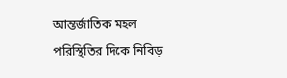আন্তর্জাতিক মহল পরিস্থিতির দিকে নিবিড়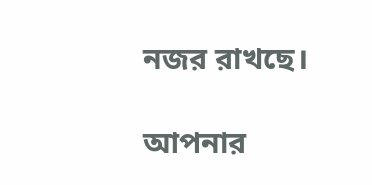নজর রাখছে।

আপনার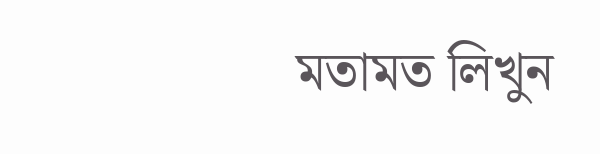মতামত লিখুন